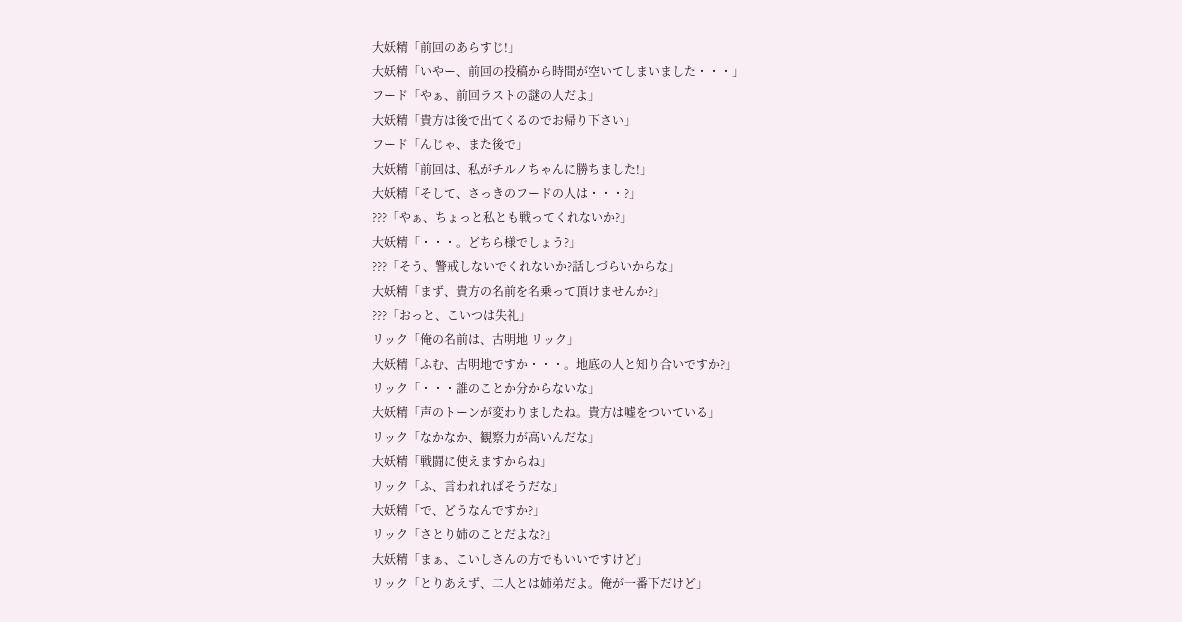大妖精「前回のあらすじ!」
大妖精「いやー、前回の投稿から時間が空いてしまいました・・・」
フード「やぁ、前回ラストの謎の人だよ」
大妖精「貴方は後で出てくるのでお帰り下さい」
フード「んじゃ、また後で」
大妖精「前回は、私がチルノちゃんに勝ちました!」
大妖精「そして、さっきのフードの人は・・・?」
???「やぁ、ちょっと私とも戦ってくれないか?」
大妖精「・・・。どちら様でしょう?」
???「そう、警戒しないでくれないか?話しづらいからな」
大妖精「まず、貴方の名前を名乗って頂けませんか?」
???「おっと、こいつは失礼」
リック「俺の名前は、古明地 リック」
大妖精「ふむ、古明地ですか・・・。地底の人と知り合いですか?」
リック「・・・誰のことか分からないな」
大妖精「声のトーンが変わりましたね。貴方は嘘をついている」
リック「なかなか、観察力が高いんだな」
大妖精「戦闘に使えますからね」
リック「ふ、言われればそうだな」
大妖精「で、どうなんですか?」
リック「さとり姉のことだよな?」
大妖精「まぁ、こいしさんの方でもいいですけど」
リック「とりあえず、二人とは姉弟だよ。俺が一番下だけど」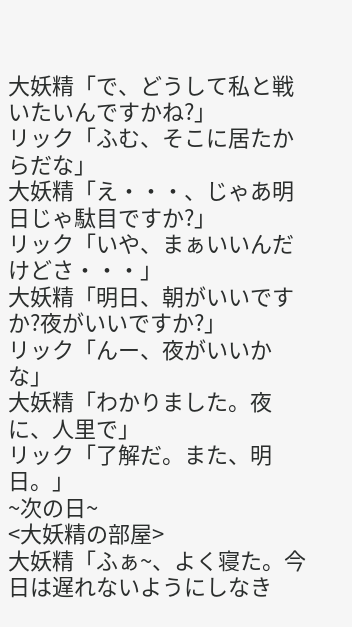大妖精「で、どうして私と戦いたいんですかね?」
リック「ふむ、そこに居たからだな」
大妖精「え・・・、じゃあ明日じゃ駄目ですか?」
リック「いや、まぁいいんだけどさ・・・」
大妖精「明日、朝がいいですか?夜がいいですか?」
リック「んー、夜がいいかな」
大妖精「わかりました。夜に、人里で」
リック「了解だ。また、明日。」
~次の日~
<大妖精の部屋>
大妖精「ふぁ~、よく寝た。今日は遅れないようにしなき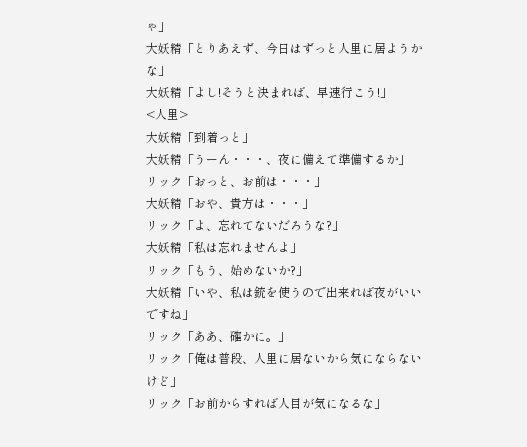ゃ」
大妖精「とりあえず、今日はずっと人里に居ようかな」
大妖精「よし!そうと決まれば、早速行こう!」
<人里>
大妖精「到着っと」
大妖精「うーん・・・、夜に備えて準備するか」
リック「おっと、お前は・・・」
大妖精「おや、貴方は・・・」
リック「よ、忘れてないだろうな?」
大妖精「私は忘れませんよ」
リック「もう、始めないか?」
大妖精「いや、私は銃を使うので出来れば夜がいいですね」
リック「ああ、確かに。」
リック「俺は普段、人里に居ないから気にならないけど」
リック「お前からすれば人目が気になるな」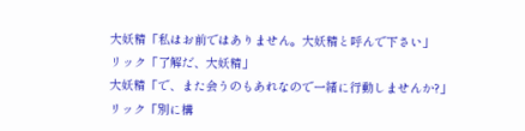大妖精「私はお前ではありません。大妖精と呼んで下さい」
リック「了解だ、大妖精」
大妖精「で、また会うのもあれなので一緒に行動しませんか?」
リック「別に構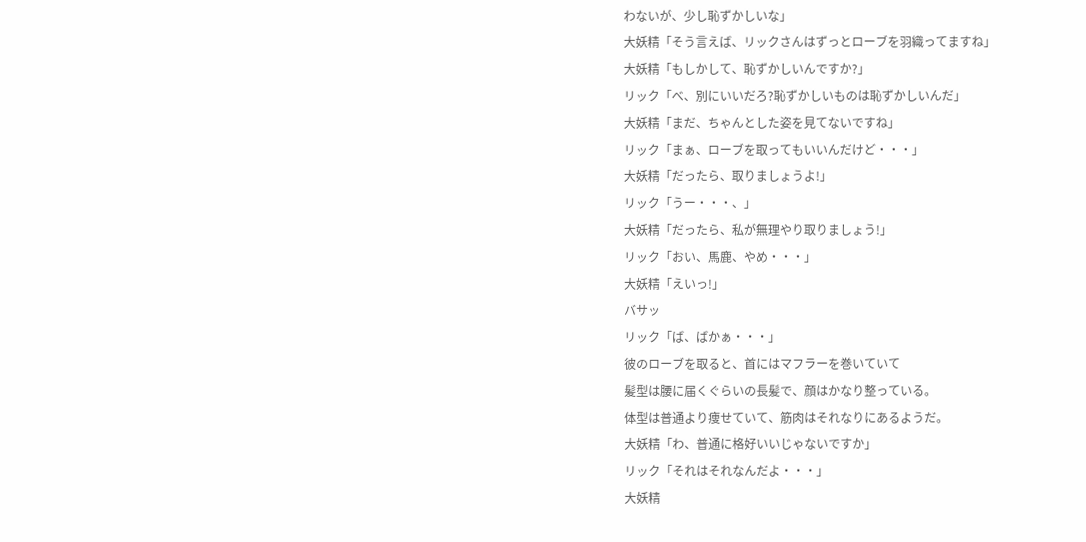わないが、少し恥ずかしいな」
大妖精「そう言えば、リックさんはずっとローブを羽織ってますね」
大妖精「もしかして、恥ずかしいんですか?」
リック「べ、別にいいだろ?恥ずかしいものは恥ずかしいんだ」
大妖精「まだ、ちゃんとした姿を見てないですね」
リック「まぁ、ローブを取ってもいいんだけど・・・」
大妖精「だったら、取りましょうよ!」
リック「うー・・・、」
大妖精「だったら、私が無理やり取りましょう!」
リック「おい、馬鹿、やめ・・・」
大妖精「えいっ!」
バサッ
リック「ば、ばかぁ・・・」
彼のローブを取ると、首にはマフラーを巻いていて
髪型は腰に届くぐらいの長髪で、顔はかなり整っている。
体型は普通より痩せていて、筋肉はそれなりにあるようだ。
大妖精「わ、普通に格好いいじゃないですか」
リック「それはそれなんだよ・・・」
大妖精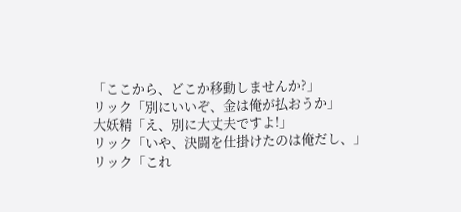「ここから、どこか移動しませんか?」
リック「別にいいぞ、金は俺が払おうか」
大妖精「え、別に大丈夫ですよ!」
リック「いや、決闘を仕掛けたのは俺だし、」
リック「これ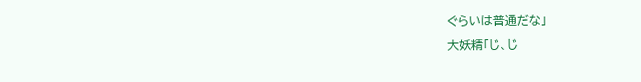ぐらいは普通だな」
大妖精「じ、じ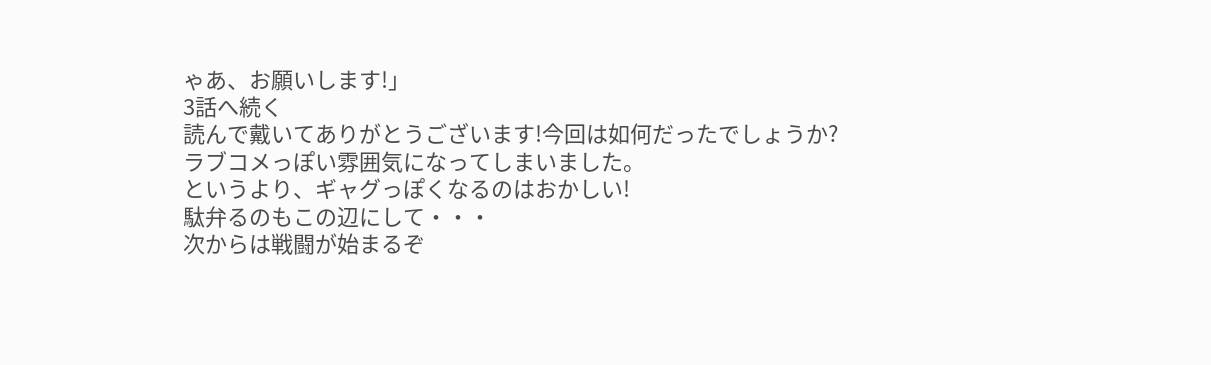ゃあ、お願いします!」
3話へ続く
読んで戴いてありがとうございます!今回は如何だったでしょうか?
ラブコメっぽい雰囲気になってしまいました。
というより、ギャグっぽくなるのはおかしい!
駄弁るのもこの辺にして・・・
次からは戦闘が始まるぞ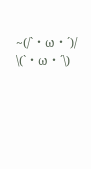~(/`・ω・´)/ \(`・ω・´\)